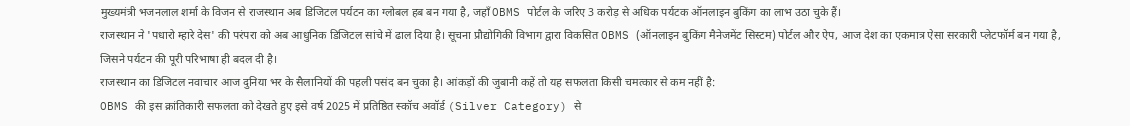मुख्यमंत्री भजनलाल शर्मा के विजन से राजस्थान अब डिजिटल पर्यटन का ग्लोबल हब बन गया है, जहाँ OBMS पोर्टल के जरिए 3 करोड़ से अधिक पर्यटक ऑनलाइन बुकिंग का लाभ उठा चुके हैं।
राजस्थान ने 'पधारो म्हारे देस' की परंपरा को अब आधुनिक डिजिटल सांचे में ढाल दिया है। सूचना प्रौद्योगिकी विभाग द्वारा विकसित OBMS (ऑनलाइन बुकिंग मैनेजमेंट सिस्टम) पोर्टल और ऐप, आज देश का एकमात्र ऐसा सरकारी प्लेटफॉर्म बन गया है, जिसने पर्यटन की पूरी परिभाषा ही बदल दी है।
राजस्थान का डिजिटल नवाचार आज दुनिया भर के सैलानियों की पहली पसंद बन चुका है। आंकड़ों की जुबानी कहें तो यह सफलता किसी चमत्कार से कम नहीं है:
OBMS की इस क्रांतिकारी सफलता को देखते हुए इसे वर्ष 2025 में प्रतिष्ठित स्कॉच अवॉर्ड (Silver Category) से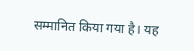सम्मानित किया गया है। यह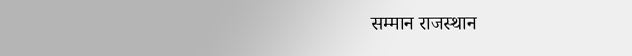सम्मान राजस्थान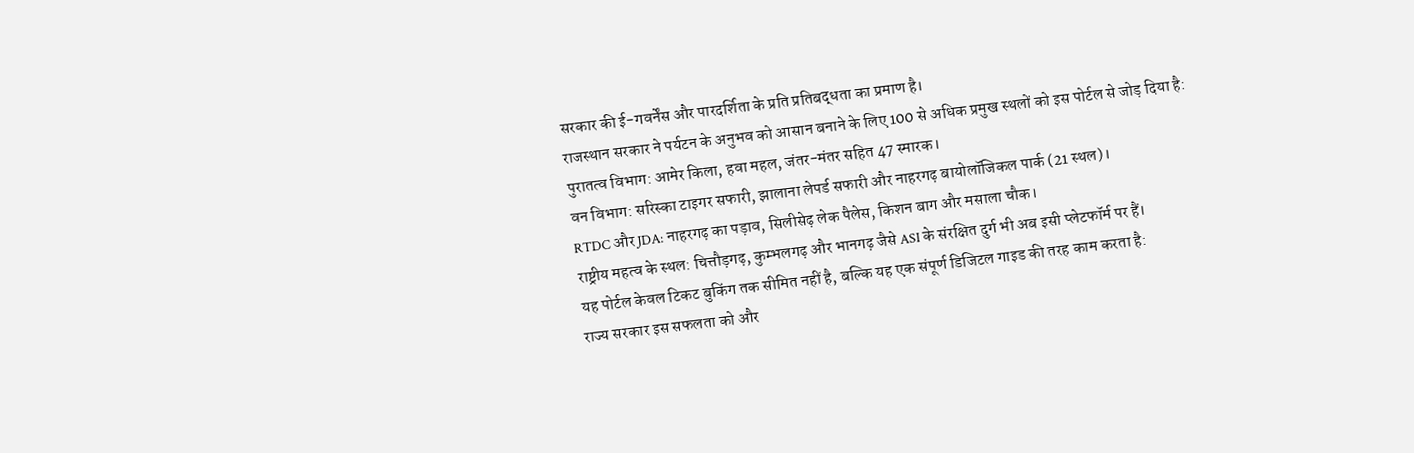सरकार की ई-गवर्नेंस और पारदर्शिता के प्रति प्रतिबद्धता का प्रमाण है।
राजस्थान सरकार ने पर्यटन के अनुभव को आसान बनाने के लिए 100 से अधिक प्रमुख स्थलों को इस पोर्टल से जोड़ दिया है:
पुरातत्व विभाग: आमेर किला, हवा महल, जंतर-मंतर सहित 47 स्मारक।
वन विभाग: सरिस्का टाइगर सफारी, झालाना लेपर्ड सफारी और नाहरगढ़ बायोलॉजिकल पार्क (21 स्थल)।
RTDC और JDA: नाहरगढ़ का पड़ाव, सिलीसेढ़ लेक पैलेस, किशन बाग और मसाला चौक।
राष्ट्रीय महत्व के स्थल: चित्तौड़गढ़, कुम्भलगढ़ और भानगढ़ जैसे ASI के संरक्षित दुर्ग भी अब इसी प्लेटफॉर्म पर हैं।
यह पोर्टल केवल टिकट बुकिंग तक सीमित नहीं है, बल्कि यह एक संपूर्ण डिजिटल गाइड की तरह काम करता है:
राज्य सरकार इस सफलता को और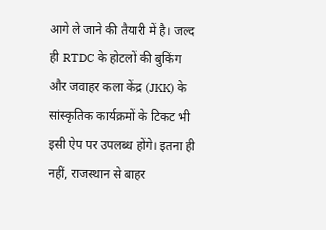आगे ले जाने की तैयारी में है। जल्द ही RTDC के होटलों की बुकिंग और जवाहर कला केंद्र (JKK) के सांस्कृतिक कार्यक्रमों के टिकट भी इसी ऐप पर उपलब्ध होंगे। इतना ही नहीं, राजस्थान से बाहर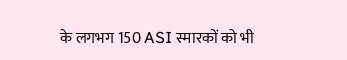के लगभग 150 ASI स्मारकों को भी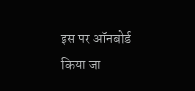इस पर ऑनबोर्ड किया जा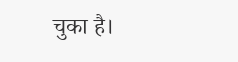चुका है।